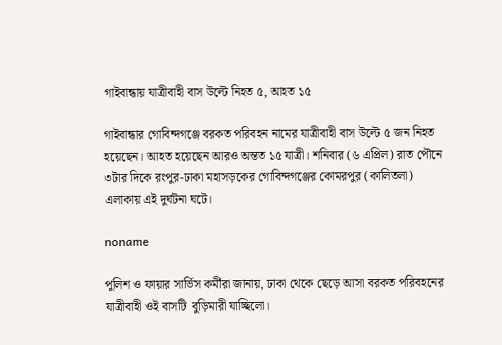গাইবান্ধায় যাত্রীবাহী বাস উল্টে নিহত ৫, আহত ১৫

গাইবান্ধার গোবিন্দগঞ্জে বরকত পরিবহন নামের যাত্রীবাহী বাস উল্টে ৫ জন নিহত হয়েছেন। আহত হয়েছেন আরও অন্তত ১৫ যাত্রী। শনিবার (৬ এপ্রিল) রাত পৌনে ৩টার দিকে রংপুর-ঢাকা মহাসড়কের গোবিন্দগঞ্জের কোমরপুর (কালিতলা) এলাকায় এই দুর্ঘটনা ঘটে।

noname

পুলিশ ও ফায়ার সার্ভিস কর্মীরা জানায়, ঢাকা থেকে ছেড়ে আসা বরকত পরিবহনের যাত্রীবাহী ওই বাসটি  বুড়িমারী যাচ্ছিলো।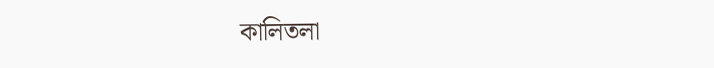কালিতলা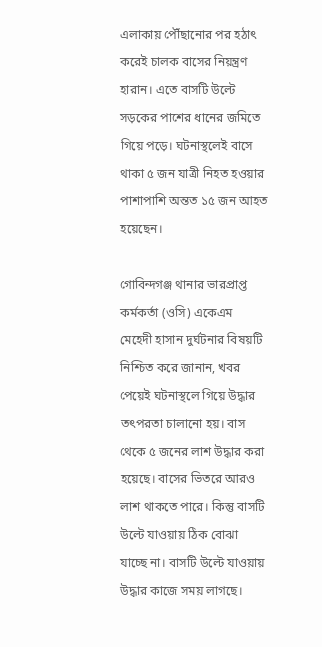এলাকায় পৌঁছানোর পর হঠাৎ করেই চালক বাসের নিয়ন্ত্রণ হারান। এতে বাসটি উল্টে সড়কের পাশের ধানের জমিতে গিয়ে পড়ে। ঘটনাস্থলেই বাসে থাকা ৫ জন যাত্রী নিহত হওয়ার পাশাপাশি অন্তত ১৫ জন আহত হয়েছেন।

গোবিন্দগঞ্জ থানার ভারপ্রাপ্ত কর্মকর্তা (ওসি) একেএম মেহেদী হাসান দুর্ঘটনার বিষয়টি নিশ্চিত করে জানান, খবর পেয়েই ঘটনাস্থলে গিয়ে উদ্ধার তৎপরতা চালানো হয়। বাস থেকে ৫ জনের লাশ উদ্ধার করা হয়েছে। বাসের ভিতরে আরও লাশ থাকতে পারে। কিন্তু বাসটি উল্টে যাওয়ায় ঠিক বোঝা যাচ্ছে না। বাসটি উল্টে যাওয়ায় উদ্ধার কাজে সময় লাগছে।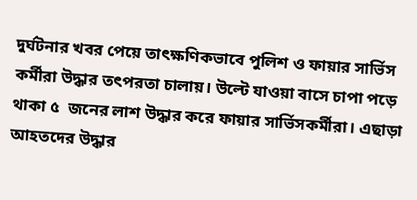দুর্ঘটনার খবর পেয়ে তাৎক্ষণিকভাবে পুলিশ ও ফায়ার সার্ভিস কর্মীরা উদ্ধার তৎপরতা চালায়। উল্টে যাওয়া বাসে চাপা পড়ে থাকা ৫  জনের লাশ উদ্ধার করে ফায়ার সার্ভিসকর্মীরা। এছাড়া আহতদের উদ্ধার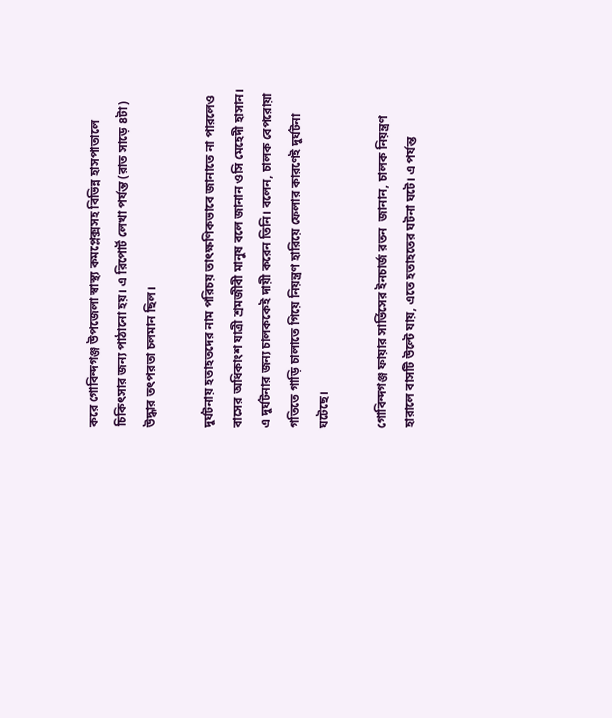করে গোবিন্দগঞ্জ উপজেলা স্বাস্থ্য কমপ্লেক্সসহ বিভিন্ন হাসপাতালে চিকিৎসার জন্য পাঠানো হয়। এ রিপোর্ট লেখা পর্যন্ত (রাত সাড়ে ৪টা) উদ্ধার তৎপরতা চলমান ছিল।

দুর্ঘটনায় হতাহতদের নাম পরিচয় তাৎক্ষণিকভাবে জানাতে না পারলেও বাসের অধিকাংশ যাত্রী শ্রমজীবী মানুষ বলে জানান ওসি মেহেদী হাসান। এ দুর্ঘটনার জন্য চালককেই দায়ী করেন তিনি। বলেন, চালক বেপরোয়া গতিতে গাড়ি চালাতে গিয়ে নিয়ন্ত্রণ হারিয়ে ফেলার কারণেই দুর্ঘটনা ঘটেছে।

গোবিন্দগঞ্জ ফায়ার সার্ভিসের ইনচার্জ রতন  জানান, চালক নিয়ন্ত্রণ হারালে বাসটি উল্টে যায়, এতে হতাহতের ঘটনা ঘটে। এ পর্যন্ত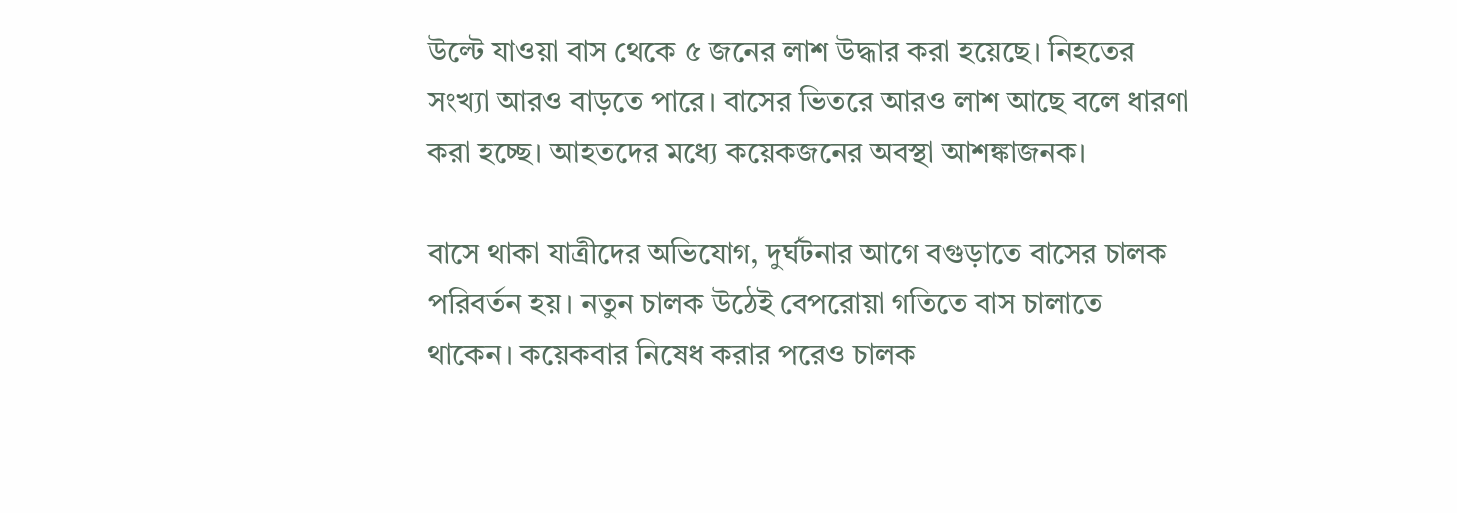উল্টে যাওয়া বাস থেকে ৫ জনের লাশ উদ্ধার করা হয়েছে। নিহতের সংখ্যা আরও বাড়তে পারে। বাসের ভিতরে আরও লাশ আছে বলে ধারণা করা হচ্ছে। আহতদের মধ্যে কয়েকজনের অবস্থা আশঙ্কাজনক।

বাসে থাকা যাত্রীদের অভিযোগ, দুর্ঘটনার আগে বগুড়াতে বাসের চালক পরিবর্তন হয়। নতুন চালক উঠেই বেপরোয়া গতিতে বাস চালাতে থাকেন। কয়েকবার নিষেধ করার পরেও চালক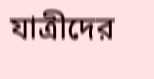যাত্রীদের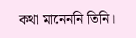কথা মানেননি তিনি।